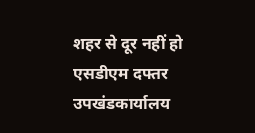शहर से दूर नहीं हो एसडीएम दफ्तर
उपखंडकार्यालय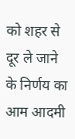को शहर से दूर ले जाने के निर्णय का आम आदमी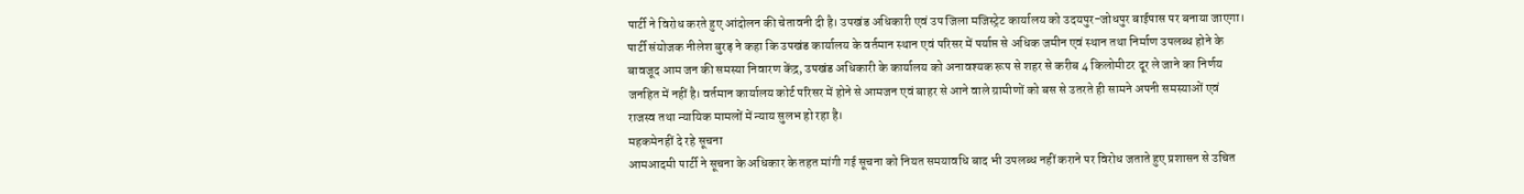पार्टी ने विरोध करते हुए आंदोलन की चेतावनी दी है। उपखंड अधिकारी एवं उप जिला मजिस्ट्रेट कार्यालय को उदयपुर-जोधपुर बाईपास पर बनाया जाएगा। पार्टी संयोजक नीलेश बुरड़ ने कहा कि उपखंड कार्यालय के वर्तमान स्थान एवं परिसर में पर्याप्त से अधिक जमीन एवं स्थान तथा निर्माण उपलब्ध होने के बावजूद आम जन की समस्या निवारण केंद्र, उपखंड अधिकारी के कार्यालय को अनावश्यक रूप से शहर से करीब 4 किलोमीटर दूर ले जाने का निर्णय जनहित में नहीं है। वर्तमान कार्यालय कोर्ट परिसर में होने से आमजन एवं बाहर से आने वाले ग्रामीणों को बस से उतरते ही सामने अपनी समस्याओं एवं राजस्व तथा न्यायिक मामलों में न्याय सुलभ हो रहा है।
महकमेनहीं दे रहे सूचना
आमआदमी पार्टी ने सूचना के अधिकार के तहत मांगी गई सूचना को नियत समयावधि बाद भी उपलब्ध नहीं कराने पर विरोध जताते हुए प्रशासन से उचित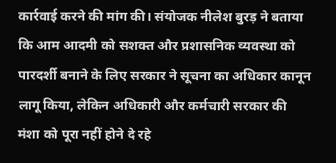कार्रवाई करने की मांग की। संयोजक नीलेश बुरड़ ने बताया कि आम आदमी को सशक्त और प्रशासनिक व्यवस्था को पारदर्शी बनाने के लिए सरकार ने सूचना का अधिकार कानून लागू किया, लेकिन अधिकारी और कर्मचारी सरकार की मंशा को पूरा नहीं होने दे रहे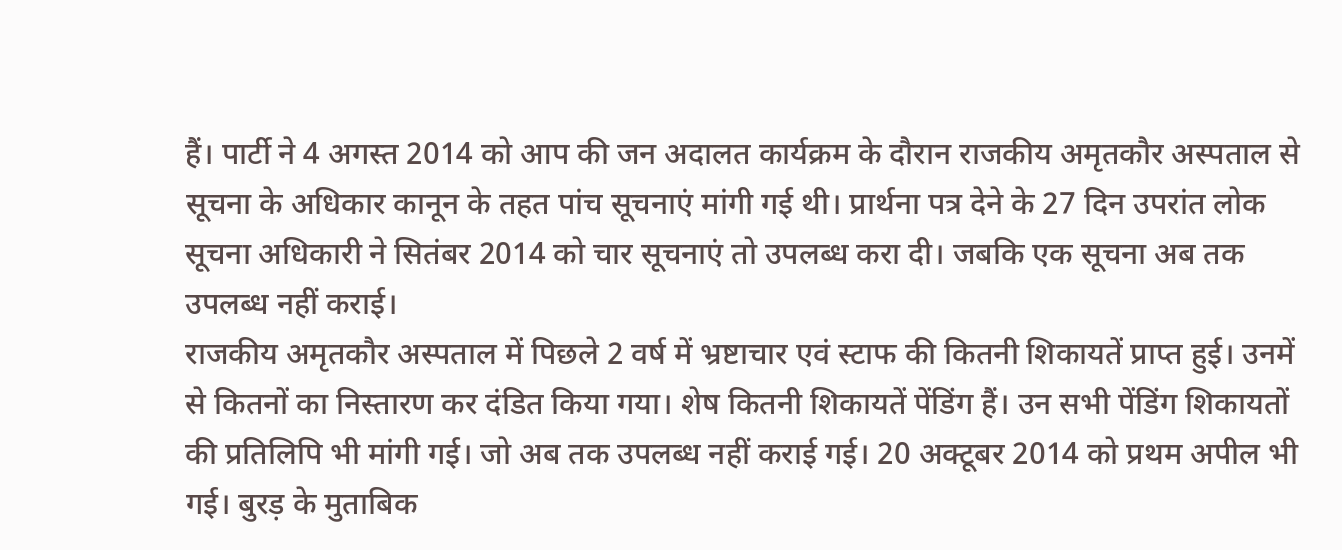हैं। पार्टी ने 4 अगस्त 2014 को आप की जन अदालत कार्यक्रम के दौरान राजकीय अमृतकौर अस्पताल से सूचना के अधिकार कानून के तहत पांच सूचनाएं मांगी गई थी। प्रार्थना पत्र देने के 27 दिन उपरांत लोक सूचना अधिकारी ने सितंबर 2014 को चार सूचनाएं तो उपलब्ध करा दी। जबकि एक सूचना अब तक उपलब्ध नहीं कराई।
राजकीय अमृतकौर अस्पताल में पिछले 2 वर्ष में भ्रष्टाचार एवं स्टाफ की कितनी शिकायतें प्राप्त हुई। उनमें से कितनों का निस्तारण कर दंडित किया गया। शेष कितनी शिकायतें पेंडिंग हैं। उन सभी पेंडिंग शिकायतों की प्रतिलिपि भी मांगी गई। जो अब तक उपलब्ध नहीं कराई गई। 20 अक्टूबर 2014 को प्रथम अपील भी गई। बुरड़ के मुताबिक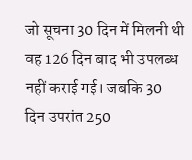जो सूचना 30 दिन में मिलनी थी वह 126 दिन बाद भी उपलब्ध नहीं कराई गई। जबकि 30 दिन उपरांत 250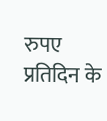रुपए प्रतिदिन के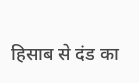हिसाब से दंड का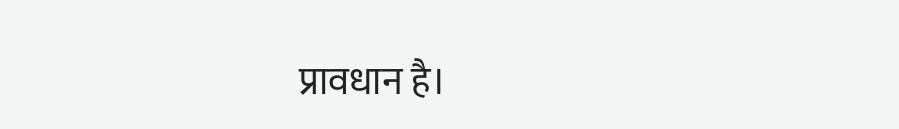प्रावधान है।